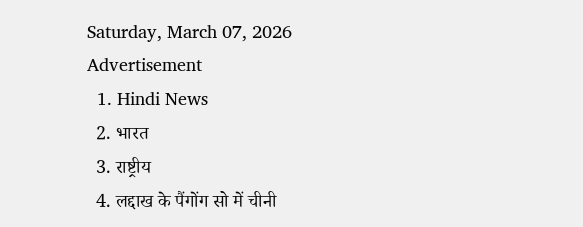Saturday, March 07, 2026
Advertisement
  1. Hindi News
  2. भारत
  3. राष्ट्रीय
  4. लद्दाख के पैंगोंग सो में चीनी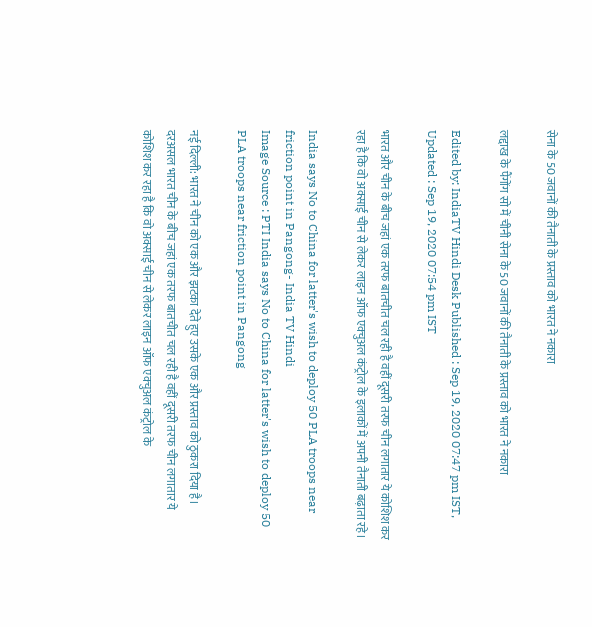सेना के 50 जवानों की तैनाती के प्रस्ताव को भारत ने नकारा

लद्दाख के पैंगोंग सो में चीनी सेना के 50 जवानों की तैनाती के प्रस्ताव को भारत ने नकारा

Edited by: IndiaTV Hindi Desk Published : Sep 19, 2020 07:47 pm IST, Updated : Sep 19, 2020 07:54 pm IST

भारत और चीन के बीच जहां एक तरफ बातचीत चल रही है वहीं दूसरी तरफ चीन लगातार ये कोशिश कर रहा है कि वो अक्साई चीन से लेकर लाइन ऑफ एक्चुअल कंट्रोल के इलाकों में अपनी तैनाती बढ़ाता रहे।

India says No to China for latter's wish to deploy 50 PLA troops near friction point in Pangong- India TV Hindi
Image Source : PTI India says No to China for latter's wish to deploy 50 PLA troops near friction point in Pangong

नई दिल्ली: भारत ने चीन को एक और झटका देते हुए उसके एक और प्रस्ताव को ठुकरा दिया है। दरअसल भारत चीन के बीच जहां एक तरफ बातचीत चल रही है वहीं दूसरी तरफ चीन लगातार ये कोशिश कर रहा है कि वो अक्साई चीन से लेकर लाइन ऑफ एक्चुअल कंट्रोल के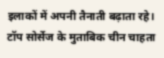इलाकों में अपनी तैनाती बढ़ाता रहे। टॉप सोर्सेज के मुताबिक चीन चाहता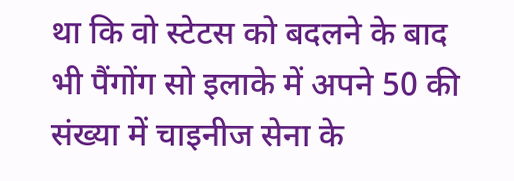था कि वो स्टेटस को बदलने के बाद भी पैंगोंग सो इलाके में अपने 50 की संख्या में चाइनीज सेना के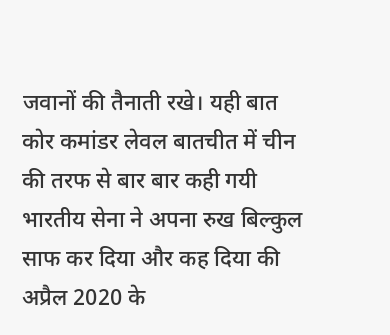जवानों की तैनाती रखे। यही बात कोर कमांडर लेवल बातचीत में चीन की तरफ से बार बार कही गयी भारतीय सेना ने अपना रुख बिल्कुल साफ कर दिया और कह दिया की अप्रैल 2020 के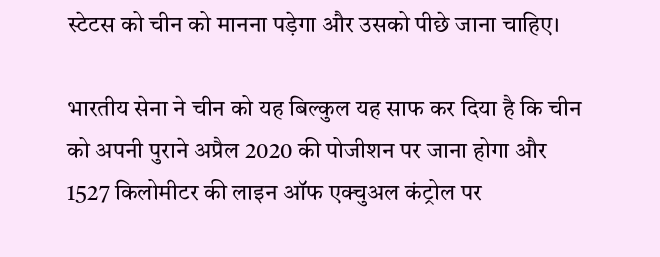स्टेटस को चीन को मानना पड़ेगा और उसको पीछे जाना चाहिए।

भारतीय सेना ने चीन को यह बिल्कुल यह साफ कर दिया है कि चीन को अपनी पुराने अप्रैल 2020 की पोजीशन पर जाना होगा और 1527 किलोमीटर की लाइन ऑफ एक्चुअल कंट्रोल पर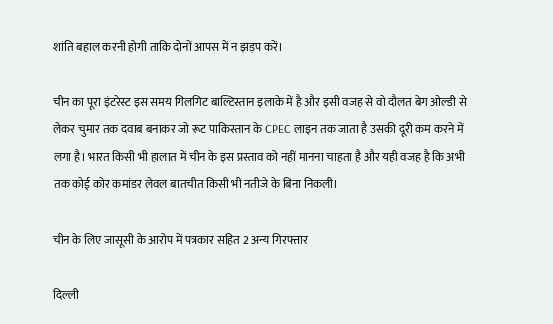शांति बहाल करनी होगी ताकि दोनों आपस में न झड़प करें।

चीन का पूरा इंटरेस्ट इस समय गिलगिट बाल्टिस्तान इलाके में है और इसी वजह से वो दौलत बेग ओल्डी से लेकर चुमार तक दवाब बनाकर जो रूट पाकिस्तान के CPEC लाइन तक जाता है उसकी दूरी कम करने में लगा है। भारत किसी भी हालात में चीन के इस प्रस्ताव को नहीं मानना चाहता है और यही वजह है कि अभी तक कोई कोर कमांडर लेवल बातचीत किसी भी नतीजे के बिना निकली।

चीन के लिए जासूसी के आरोप में पत्रकार सहित 2 अन्य गिरफ्तार

दिल्ली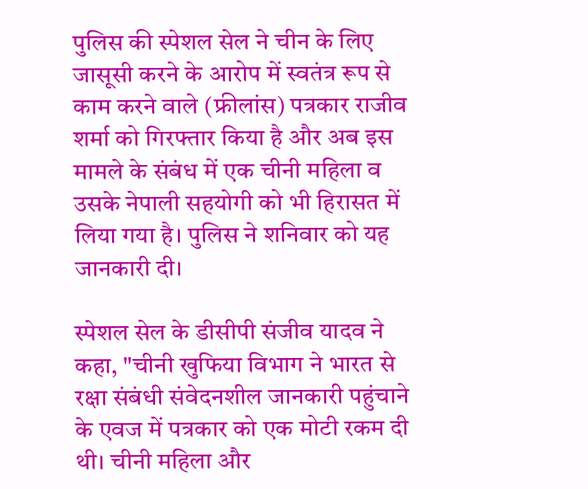पुलिस की स्पेशल सेल ने चीन के लिए जासूसी करने के आरोप में स्वतंत्र रूप से काम करने वाले (फ्रीलांस) पत्रकार राजीव शर्मा को गिरफ्तार किया है और अब इस मामले के संबंध में एक चीनी महिला व उसके नेपाली सहयोगी को भी हिरासत में लिया गया है। पुलिस ने शनिवार को यह जानकारी दी।

स्पेशल सेल के डीसीपी संजीव यादव ने कहा, "चीनी खुफिया विभाग ने भारत से रक्षा संबंधी संवेदनशील जानकारी पहुंचाने के एवज में पत्रकार को एक मोटी रकम दी थी। चीनी महिला और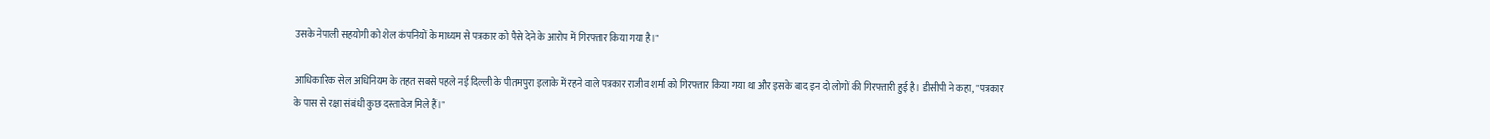उसके नेपाली सहयोगी को शेल कंपनियों के माध्यम से पत्रकार को पैसे देने के आरोप में गिरफ्तार किया गया है।"

आधिकारिक सेल अधिनियम के तहत सबसे पहले नई दिल्ली के पीतमपुरा इलाके में रहने वाले पत्रकार राजीव शर्मा को गिरफ्तार किया गया था और इसके बाद इन दो लोगों की गिरफ्तारी हुई है। डीसीपी ने कहा, "पत्रकार के पास से रक्षा संबंधी कुछ दस्तावेज मिले हैं।"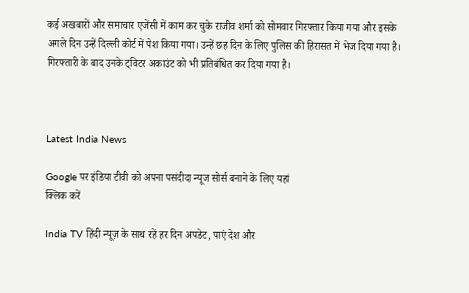कई अखबारों और समाचार एजेंसी में काम कर चुके राजीव शर्मा को सोमवार गिरफ्तार किया गया और इसके अगले दिन उन्हें दिल्ली कोर्ट में पेश किया गया। उन्हें छह दिन के लिए पुलिस की हिरासत में भेज दिया गया है। गिरफ्तारी के बाद उनके ट्विटर अकाउंट को भी प्रतिबंधित कर दिया गया है।



Latest India News

Google पर इंडिया टीवी को अपना पसंदीदा न्यूज सोर्स बनाने के लिए यहां
क्लिक करें

India TV हिंदी न्यूज़ के साथ रहें हर दिन अपडेट, पाएं देश और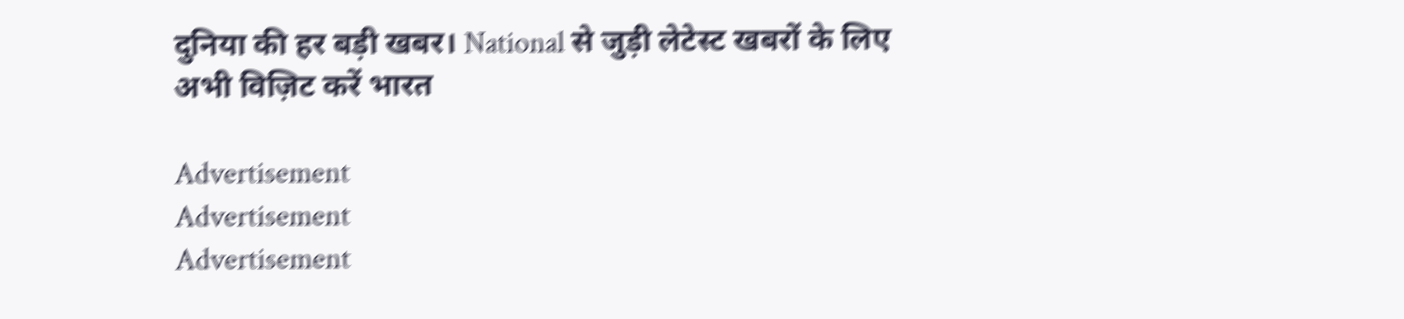दुनिया की हर बड़ी खबर। National से जुड़ी लेटेस्ट खबरों के लिए अभी विज़िट करें भारत

Advertisement
Advertisement
Advertisement